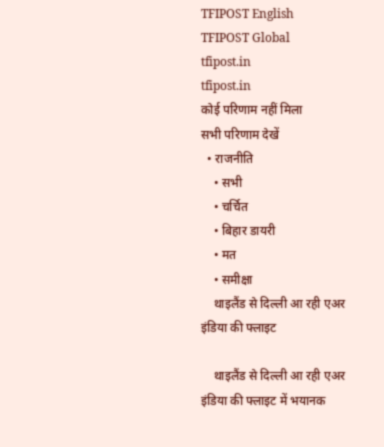TFIPOST English
TFIPOST Global
tfipost.in
tfipost.in
कोई परिणाम नहीं मिला
सभी परिणाम देखें
  • राजनीति
    • सभी
    • चर्चित
    • बिहार डायरी
    • मत
    • समीक्षा
    थाइलैंड से दिल्ली आ रही एअर इंडिया की फ्लाइट

    थाइलैंड से दिल्ली आ रही एअर इंडिया की फ्लाइट में भयानक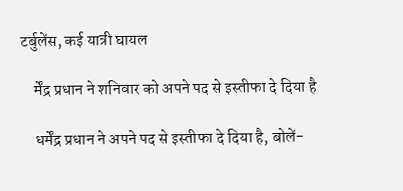टर्बुलेंस, कई यात्री घायल

    र्मेंद्र प्रधान ने शनिवार को अपने पद से इस्तीफा दे दिया है

    धर्मेंद्र प्रधान ने अपने पद से इस्तीफा दे दिया है, बोलें-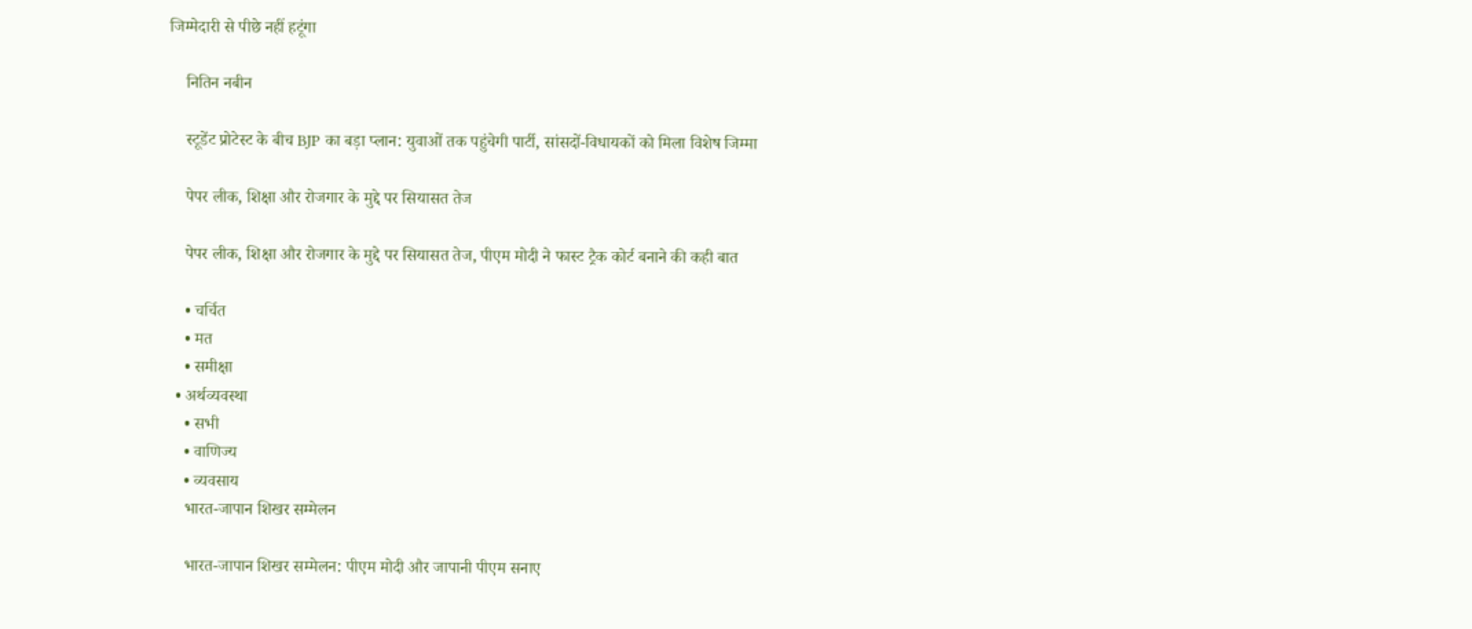जिम्मेदारी से पीछे नहीं हटूंगा

    नितिन नबीन

    स्टूडेंट प्रोटेस्ट के बीच BJP का बड़ा प्लान: युवाओं तक पहुंचेगी पार्टी, सांसदों-विधायकों को मिला विशेष जिम्मा

    पेपर लीक, शिक्षा और रोजगार के मुद्दे पर सियासत तेज

    पेपर लीक, शिक्षा और रोजगार के मुद्दे पर सियासत तेज, पीएम मोदी ने फास्ट ट्रैक कोर्ट बनाने की कही बात

    • चर्चित
    • मत
    • समीक्षा
  • अर्थव्यवस्था
    • सभी
    • वाणिज्य
    • व्यवसाय
    भारत-जापान शिखर सम्मेलन

    भारत-जापान शिखर सम्मेलन: पीएम मोदी और जापानी पीएम सनाए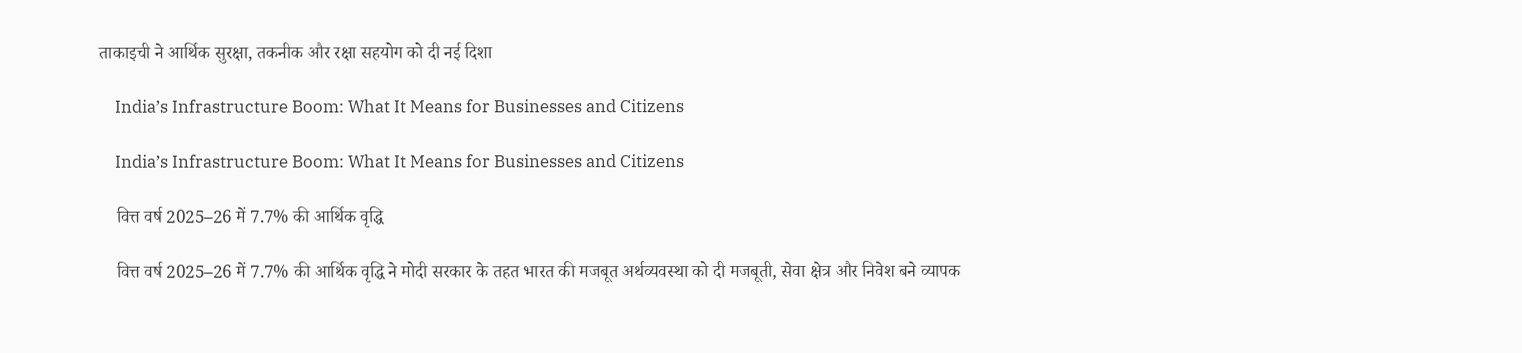ताकाइची ने आर्थिक सुरक्षा, तकनीक और रक्षा सहयोग को दी नई दिशा

    India’s Infrastructure Boom: What It Means for Businesses and Citizens

    India’s Infrastructure Boom: What It Means for Businesses and Citizens

    वित्त वर्ष 2025–26 में 7.7% की आर्थिक वृद्धि

    वित्त वर्ष 2025–26 में 7.7% की आर्थिक वृद्धि ने मोदी सरकार के तहत भारत की मजबूत अर्थव्यवस्था को दी मजबूती, सेवा क्षेत्र और निवेश बने व्यापक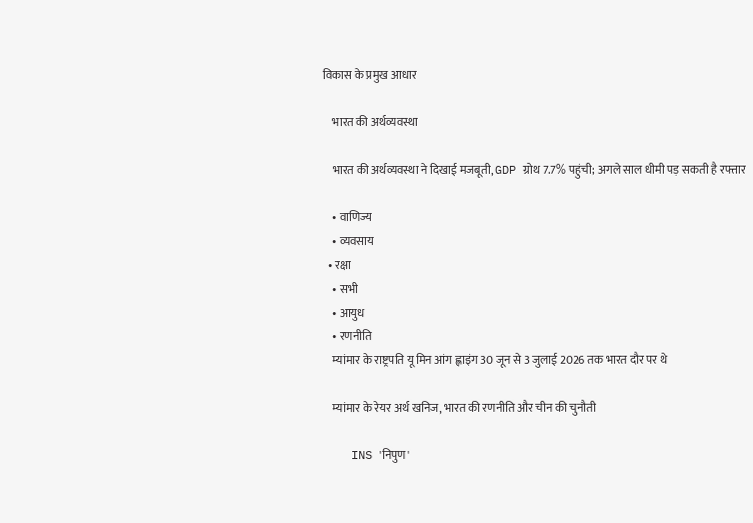विकास के प्रमुख आधार

    भारत की अर्थव्यवस्था

    भारत की अर्थव्यवस्था ने दिखाई मजबूती, GDP ग्रोथ 7.7% पहुंची; अगले साल धीमी पड़ सकती है रफ्तार

    • वाणिज्य
    • व्यवसाय
  • रक्षा
    • सभी
    • आयुध
    • रणनीति
    म्यांमार के राष्ट्रपति यू मिन आंग ह्लाइंग 30 जून से 3 जुलाई 2026 तक भारत दौर पर थे

    म्यांमार के रेयर अर्थ खनिज, भारत की रणनीति और चीन की चुनौती

    INS 'निपुण'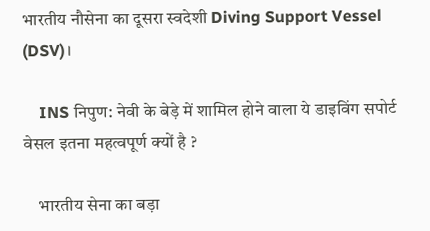भारतीय नौसेना का दूसरा स्वदेशी Diving Support Vessel (DSV)।

    INS निपुण: नेवी के बेड़े में शामिल होने वाला ये डाइविंग सपोर्ट वेसल इतना महत्वपूर्ण क्यों है ?

    भारतीय सेना का बड़ा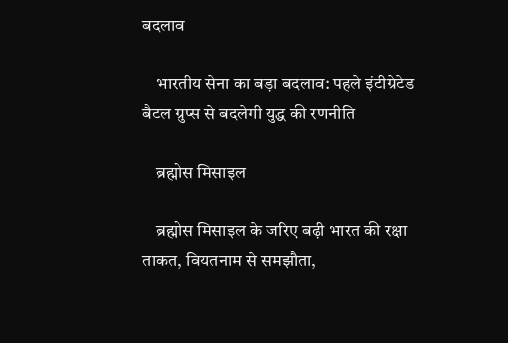बदलाव

    भारतीय सेना का बड़ा बदलाव: पहले इंटीग्रेटेड बैटल ग्रुप्स से बदलेगी युद्ध की रणनीति

    ब्रह्मोस मिसाइल

    ब्रह्मोस मिसाइल के जरिए बढ़ी भारत की रक्षा ताकत, वियतनाम से समझौता,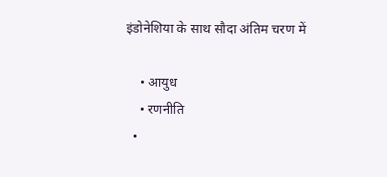इंडोनेशिया के साथ सौदा अंतिम चरण में

    • आयुध
    • रणनीति
  •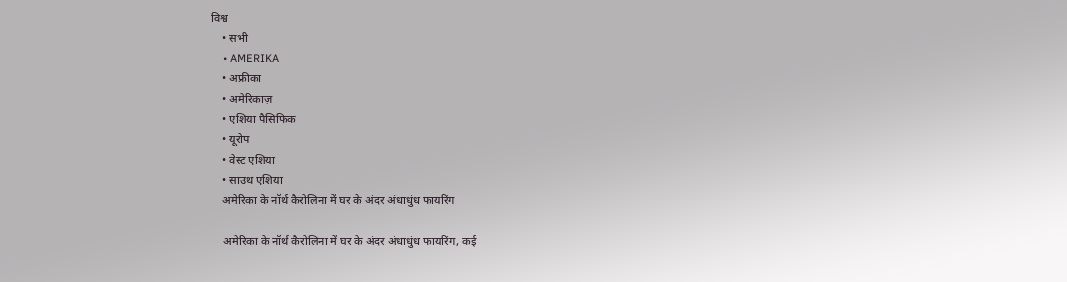विश्व
    • सभी
    • AMERIKA
    • अफ्रीका
    • अमेरिकाज़
    • एशिया पैसिफिक
    • यूरोप
    • वेस्ट एशिया
    • साउथ एशिया
    अमेरिका के नॉर्थ कैरोलिना में घर के अंदर अंधाधुंध फायरिंग

    अमेरिका के नॉर्थ कैरोलिना में घर के अंदर अंधाधुंध फायरिंग, कई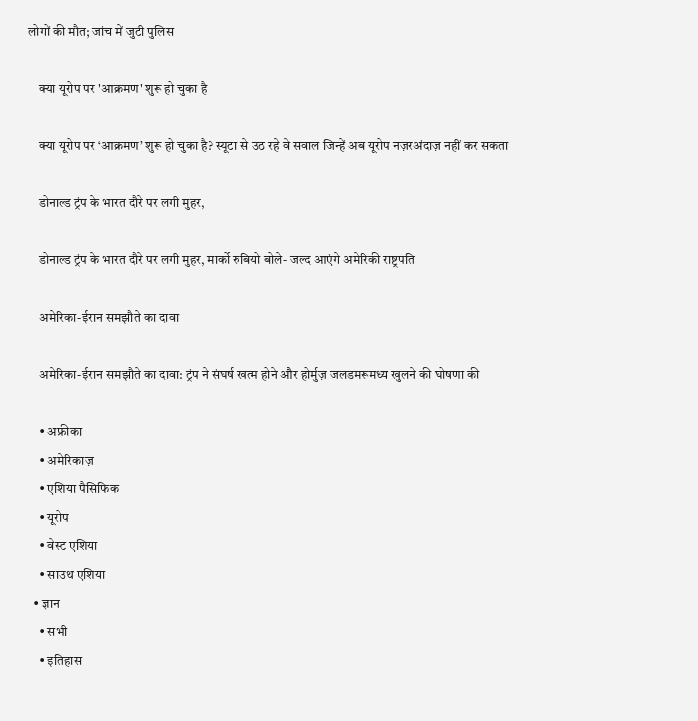लोगों की मौत; जांच में जुटी पुलिस

    क्या यूरोप पर 'आक्रमण' शुरू हो चुका है

    क्या यूरोप पर ‘आक्रमण’ शुरू हो चुका है? स्यूटा से उठ रहे वे सवाल जिन्हें अब यूरोप नज़रअंदाज़ नहीं कर सकता

    डोनाल्ड ट्रंप के भारत दौरे पर लगी मुहर,

    डोनाल्ड ट्रंप के भारत दौरे पर लगी मुहर, मार्को रुबियो बोले- जल्द आएंगे अमेरिकी राष्ट्रपति

    अमेरिका-ईरान समझौते का दावा

    अमेरिका-ईरान समझौते का दावा: ट्रंप ने संघर्ष खत्म होने और होर्मुज़ जलडमरूमध्य खुलने की घोषणा की

    • अफ्रीका
    • अमेरिकाज़
    • एशिया पैसिफिक
    • यूरोप
    • वेस्ट एशिया
    • साउथ एशिया
  • ज्ञान
    • सभी
    • इतिहास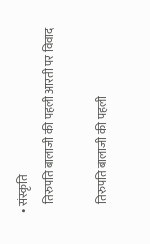• संस्कृति
    तिरुपति बालाजी की पहली आरती पर विवाद

    तिरुपति बालाजी की पहली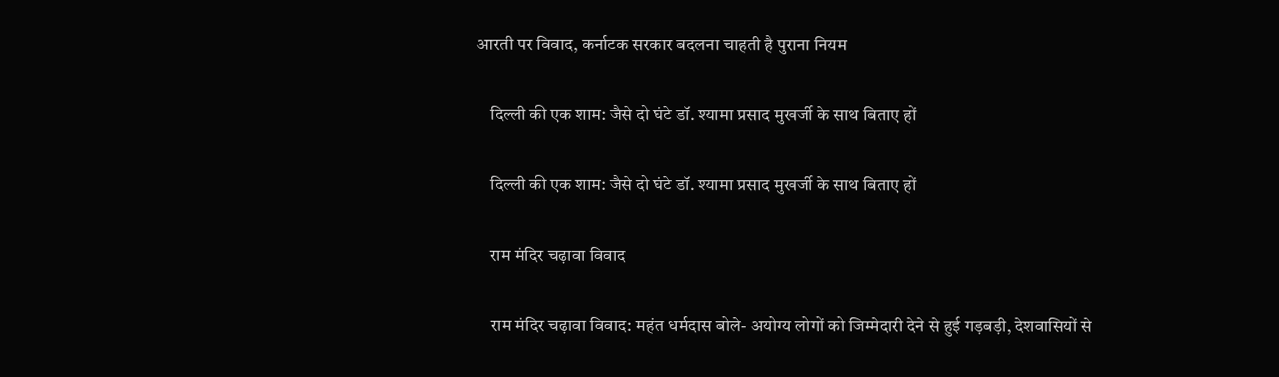आरती पर विवाद, कर्नाटक सरकार बदलना चाहती है पुराना नियम

    दिल्ली की एक शाम: जैसे दो घंटे डॉ. श्यामा प्रसाद मुखर्जी के साथ बिताए हों

    दिल्ली की एक शाम: जैसे दो घंटे डॉ. श्यामा प्रसाद मुखर्जी के साथ बिताए हों

    राम मंदिर चढ़ावा विवाद

    राम मंदिर चढ़ावा विवाद: महंत धर्मदास बोले- अयोग्य लोगों को जिम्मेदारी देने से हुई गड़बड़ी, देशवासियों से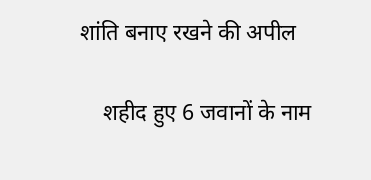शांति बनाए रखने की अपील

    शहीद हुए 6 जवानों के नाम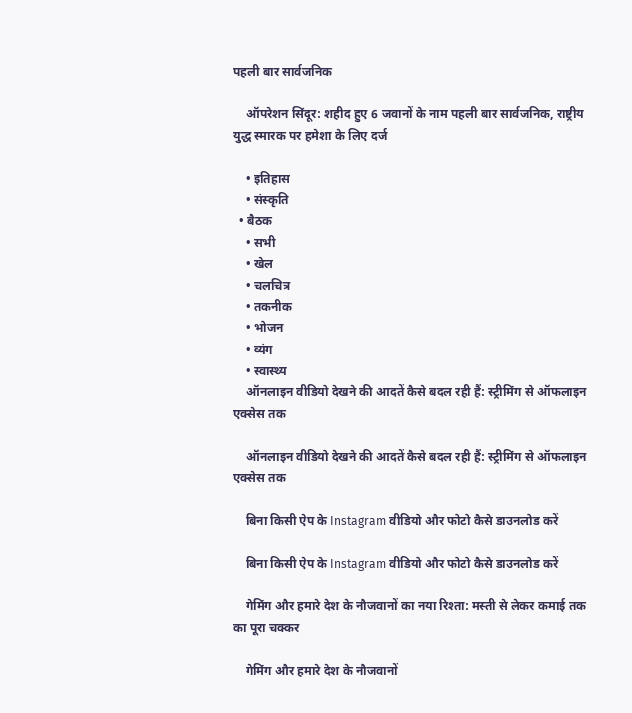पहली बार सार्वजनिक

    ऑपरेशन सिंदूर: शहीद हुए 6 जवानों के नाम पहली बार सार्वजनिक, राष्ट्रीय युद्ध स्मारक पर हमेशा के लिए दर्ज

    • इतिहास
    • संस्कृति
  • बैठक
    • सभी
    • खेल
    • चलचित्र
    • तकनीक
    • भोजन
    • व्यंग
    • स्वास्थ्य
    ऑनलाइन वीडियो देखने की आदतें कैसे बदल रही हैं: स्ट्रीमिंग से ऑफलाइन एक्सेस तक

    ऑनलाइन वीडियो देखने की आदतें कैसे बदल रही हैं: स्ट्रीमिंग से ऑफलाइन एक्सेस तक

    बिना किसी ऐप के Instagram वीडियो और फोटो कैसे डाउनलोड करें

    बिना किसी ऐप के Instagram वीडियो और फोटो कैसे डाउनलोड करें

    गेमिंग और हमारे देश के नौजवानों का नया रिश्ता: मस्ती से लेकर कमाई तक का पूरा चक्कर

    गेमिंग और हमारे देश के नौजवानों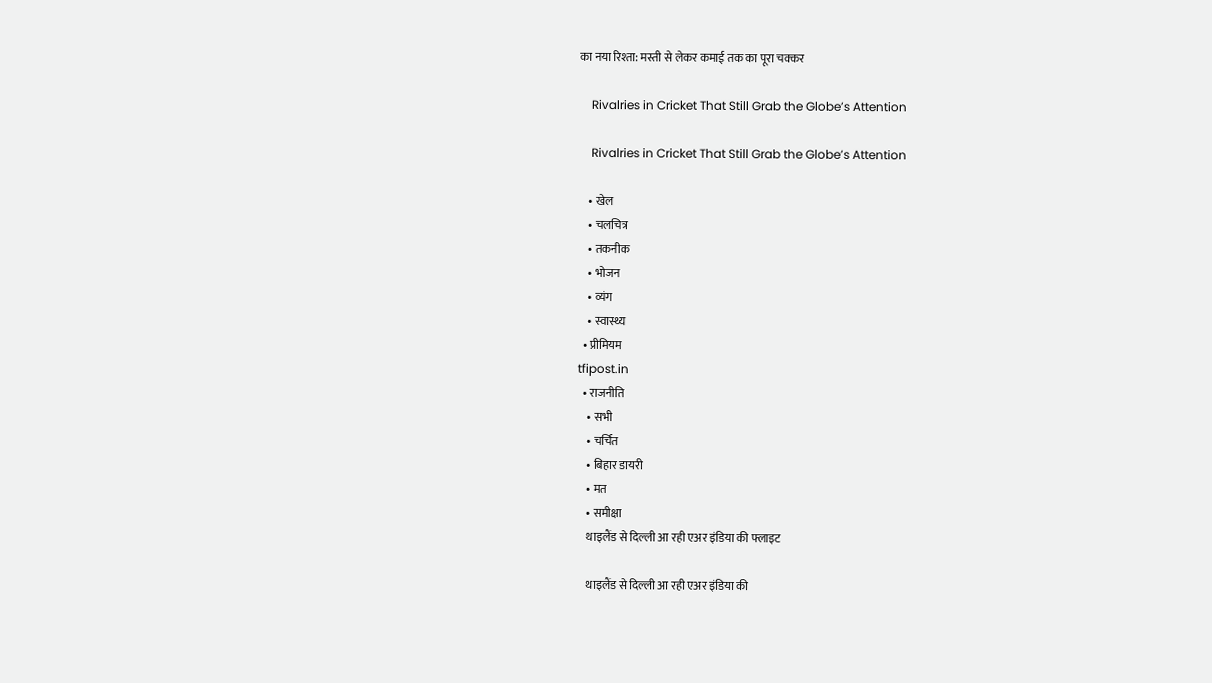का नया रिश्ता: मस्ती से लेकर कमाई तक का पूरा चक्कर

    Rivalries in Cricket That Still Grab the Globe’s Attention

    Rivalries in Cricket That Still Grab the Globe’s Attention

    • खेल
    • चलचित्र
    • तकनीक
    • भोजन
    • व्यंग
    • स्वास्थ्य
  • प्रीमियम
tfipost.in
  • राजनीति
    • सभी
    • चर्चित
    • बिहार डायरी
    • मत
    • समीक्षा
    थाइलैंड से दिल्ली आ रही एअर इंडिया की फ्लाइट

    थाइलैंड से दिल्ली आ रही एअर इंडिया की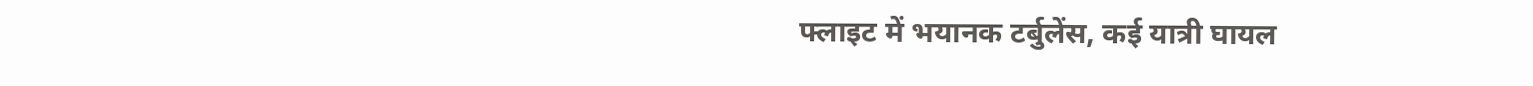फ्लाइट में भयानक टर्बुलेंस, कई यात्री घायल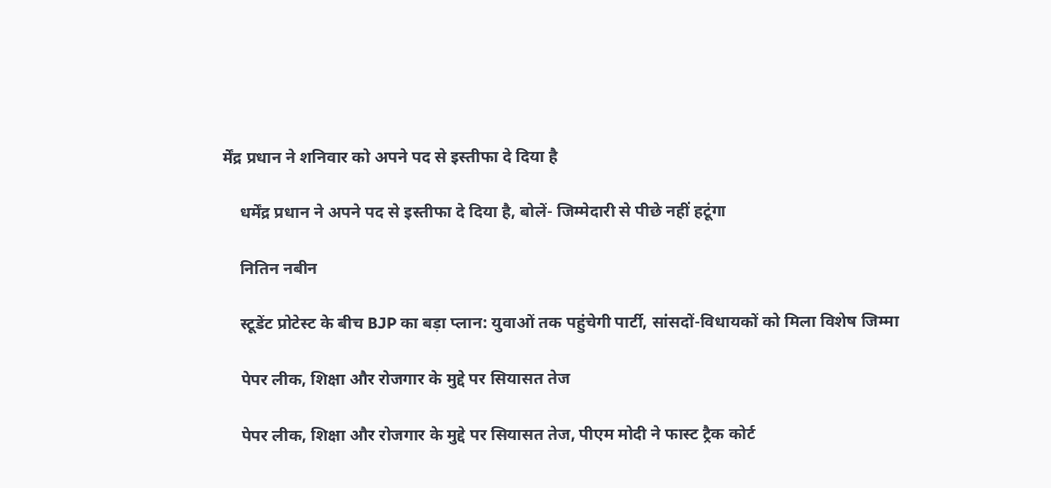र्मेंद्र प्रधान ने शनिवार को अपने पद से इस्तीफा दे दिया है

    धर्मेंद्र प्रधान ने अपने पद से इस्तीफा दे दिया है, बोलें- जिम्मेदारी से पीछे नहीं हटूंगा

    नितिन नबीन

    स्टूडेंट प्रोटेस्ट के बीच BJP का बड़ा प्लान: युवाओं तक पहुंचेगी पार्टी, सांसदों-विधायकों को मिला विशेष जिम्मा

    पेपर लीक, शिक्षा और रोजगार के मुद्दे पर सियासत तेज

    पेपर लीक, शिक्षा और रोजगार के मुद्दे पर सियासत तेज, पीएम मोदी ने फास्ट ट्रैक कोर्ट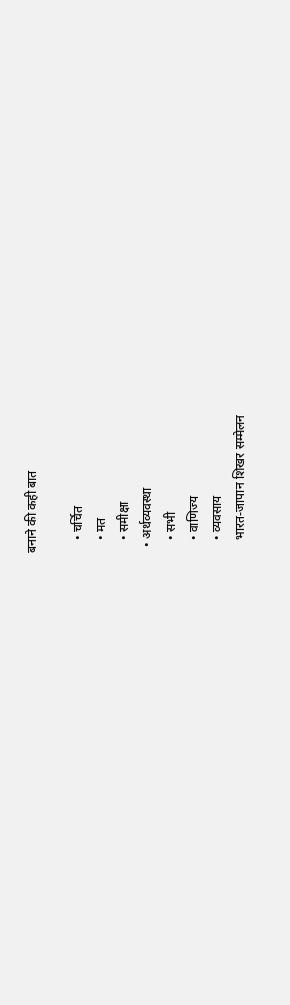बनाने की कही बात

    • चर्चित
    • मत
    • समीक्षा
  • अर्थव्यवस्था
    • सभी
    • वाणिज्य
    • व्यवसाय
    भारत-जापान शिखर सम्मेलन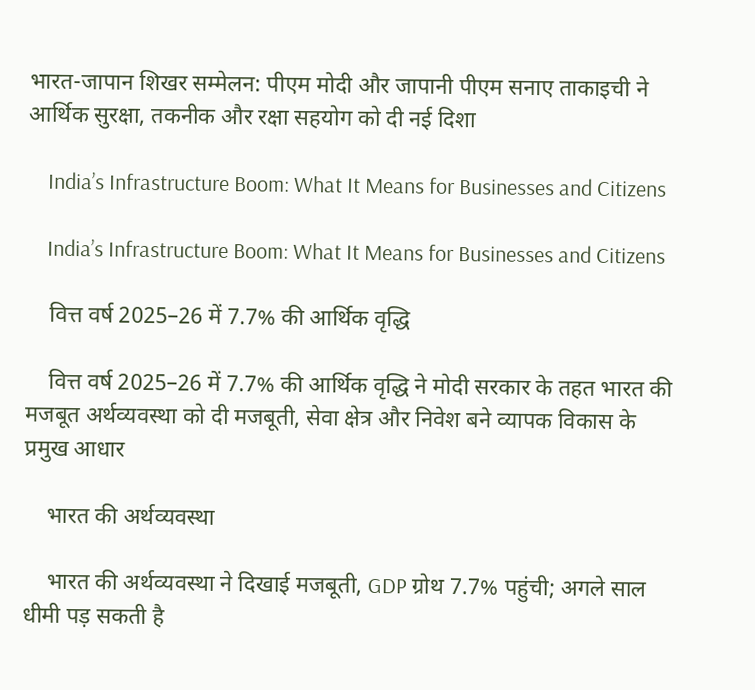भारत-जापान शिखर सम्मेलन: पीएम मोदी और जापानी पीएम सनाए ताकाइची ने आर्थिक सुरक्षा, तकनीक और रक्षा सहयोग को दी नई दिशा

    India’s Infrastructure Boom: What It Means for Businesses and Citizens

    India’s Infrastructure Boom: What It Means for Businesses and Citizens

    वित्त वर्ष 2025–26 में 7.7% की आर्थिक वृद्धि

    वित्त वर्ष 2025–26 में 7.7% की आर्थिक वृद्धि ने मोदी सरकार के तहत भारत की मजबूत अर्थव्यवस्था को दी मजबूती, सेवा क्षेत्र और निवेश बने व्यापक विकास के प्रमुख आधार

    भारत की अर्थव्यवस्था

    भारत की अर्थव्यवस्था ने दिखाई मजबूती, GDP ग्रोथ 7.7% पहुंची; अगले साल धीमी पड़ सकती है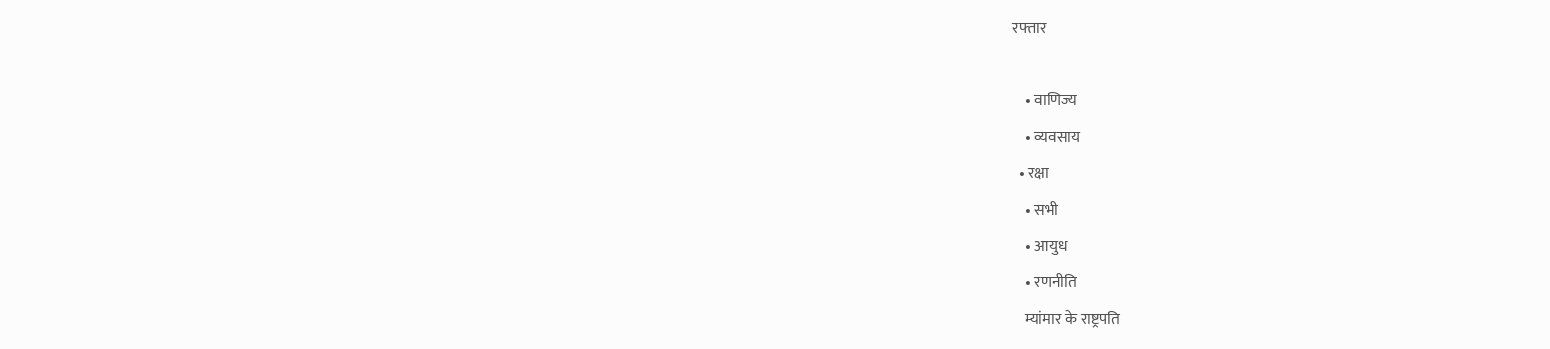रफ्तार

    • वाणिज्य
    • व्यवसाय
  • रक्षा
    • सभी
    • आयुध
    • रणनीति
    म्यांमार के राष्ट्रपति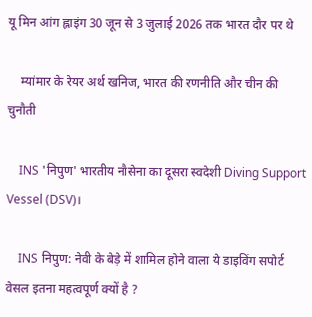यू मिन आंग ह्लाइंग 30 जून से 3 जुलाई 2026 तक भारत दौर पर थे

    म्यांमार के रेयर अर्थ खनिज, भारत की रणनीति और चीन की चुनौती

    INS 'निपुण' भारतीय नौसेना का दूसरा स्वदेशी Diving Support Vessel (DSV)।

    INS निपुण: नेवी के बेड़े में शामिल होने वाला ये डाइविंग सपोर्ट वेसल इतना महत्वपूर्ण क्यों है ?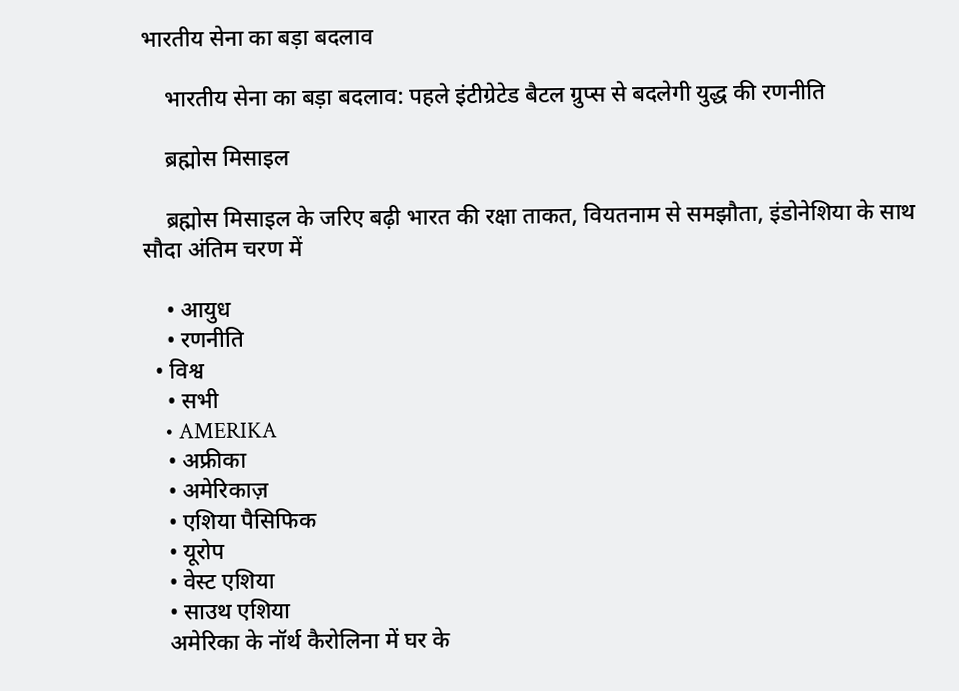भारतीय सेना का बड़ा बदलाव

    भारतीय सेना का बड़ा बदलाव: पहले इंटीग्रेटेड बैटल ग्रुप्स से बदलेगी युद्ध की रणनीति

    ब्रह्मोस मिसाइल

    ब्रह्मोस मिसाइल के जरिए बढ़ी भारत की रक्षा ताकत, वियतनाम से समझौता, इंडोनेशिया के साथ सौदा अंतिम चरण में

    • आयुध
    • रणनीति
  • विश्व
    • सभी
    • AMERIKA
    • अफ्रीका
    • अमेरिकाज़
    • एशिया पैसिफिक
    • यूरोप
    • वेस्ट एशिया
    • साउथ एशिया
    अमेरिका के नॉर्थ कैरोलिना में घर के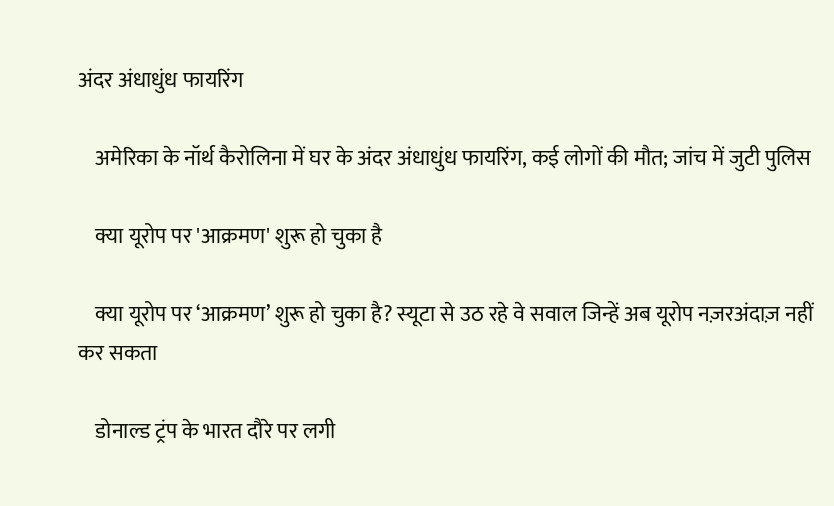अंदर अंधाधुंध फायरिंग

    अमेरिका के नॉर्थ कैरोलिना में घर के अंदर अंधाधुंध फायरिंग, कई लोगों की मौत; जांच में जुटी पुलिस

    क्या यूरोप पर 'आक्रमण' शुरू हो चुका है

    क्या यूरोप पर ‘आक्रमण’ शुरू हो चुका है? स्यूटा से उठ रहे वे सवाल जिन्हें अब यूरोप नज़रअंदाज़ नहीं कर सकता

    डोनाल्ड ट्रंप के भारत दौरे पर लगी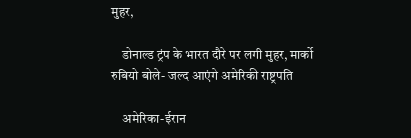मुहर,

    डोनाल्ड ट्रंप के भारत दौरे पर लगी मुहर, मार्को रुबियो बोले- जल्द आएंगे अमेरिकी राष्ट्रपति

    अमेरिका-ईरान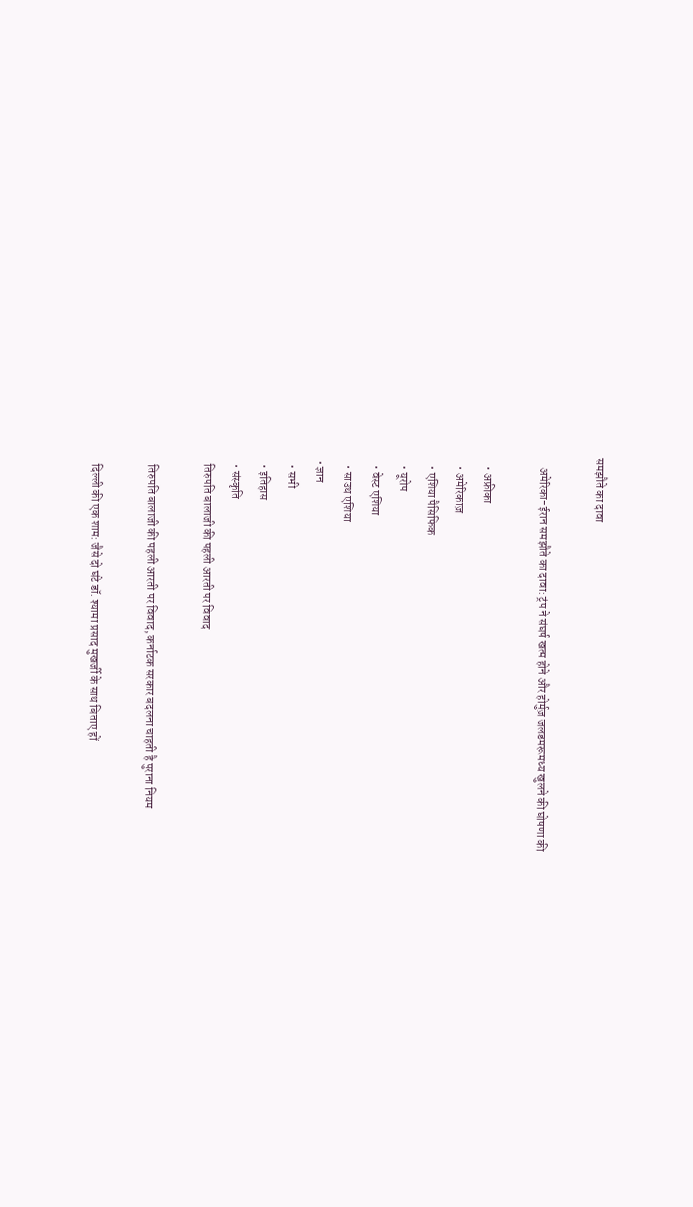समझौते का दावा

    अमेरिका-ईरान समझौते का दावा: ट्रंप ने संघर्ष खत्म होने और होर्मुज़ जलडमरूमध्य खुलने की घोषणा की

    • अफ्रीका
    • अमेरिकाज़
    • एशिया पैसिफिक
    • यूरोप
    • वेस्ट एशिया
    • साउथ एशिया
  • ज्ञान
    • सभी
    • इतिहास
    • संस्कृति
    तिरुपति बालाजी की पहली आरती पर विवाद

    तिरुपति बालाजी की पहली आरती पर विवाद, कर्नाटक सरकार बदलना चाहती है पुराना नियम

    दिल्ली की एक शाम: जैसे दो घंटे डॉ. श्यामा प्रसाद मुखर्जी के साथ बिताए हों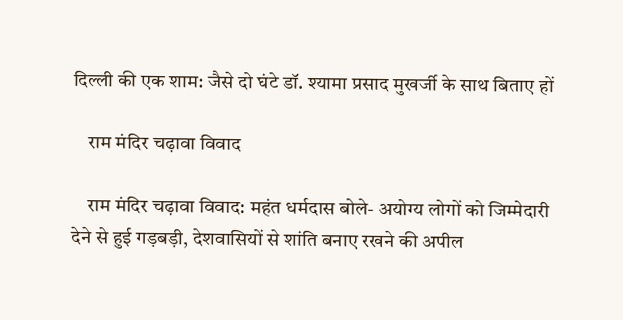दिल्ली की एक शाम: जैसे दो घंटे डॉ. श्यामा प्रसाद मुखर्जी के साथ बिताए हों

    राम मंदिर चढ़ावा विवाद

    राम मंदिर चढ़ावा विवाद: महंत धर्मदास बोले- अयोग्य लोगों को जिम्मेदारी देने से हुई गड़बड़ी, देशवासियों से शांति बनाए रखने की अपील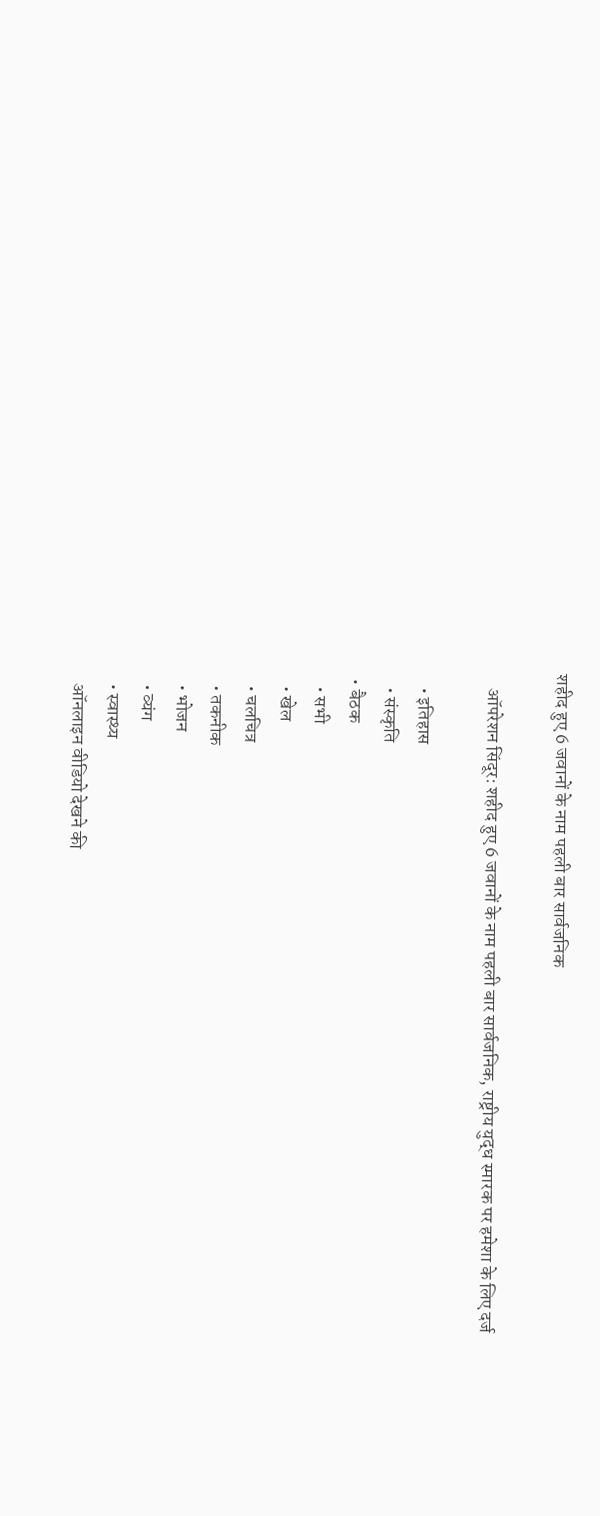शहीद हुए 6 जवानों के नाम पहली बार सार्वजनिक

    ऑपरेशन सिंदूर: शहीद हुए 6 जवानों के नाम पहली बार सार्वजनिक, राष्ट्रीय युद्ध स्मारक पर हमेशा के लिए दर्ज

    • इतिहास
    • संस्कृति
  • बैठक
    • सभी
    • खेल
    • चलचित्र
    • तकनीक
    • भोजन
    • व्यंग
    • स्वास्थ्य
    ऑनलाइन वीडियो देखने की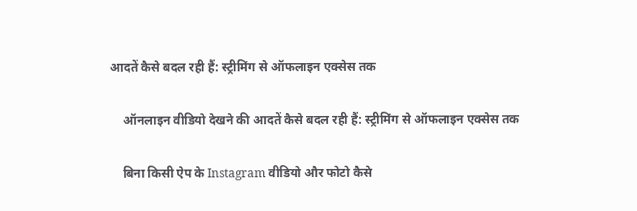आदतें कैसे बदल रही हैं: स्ट्रीमिंग से ऑफलाइन एक्सेस तक

    ऑनलाइन वीडियो देखने की आदतें कैसे बदल रही हैं: स्ट्रीमिंग से ऑफलाइन एक्सेस तक

    बिना किसी ऐप के Instagram वीडियो और फोटो कैसे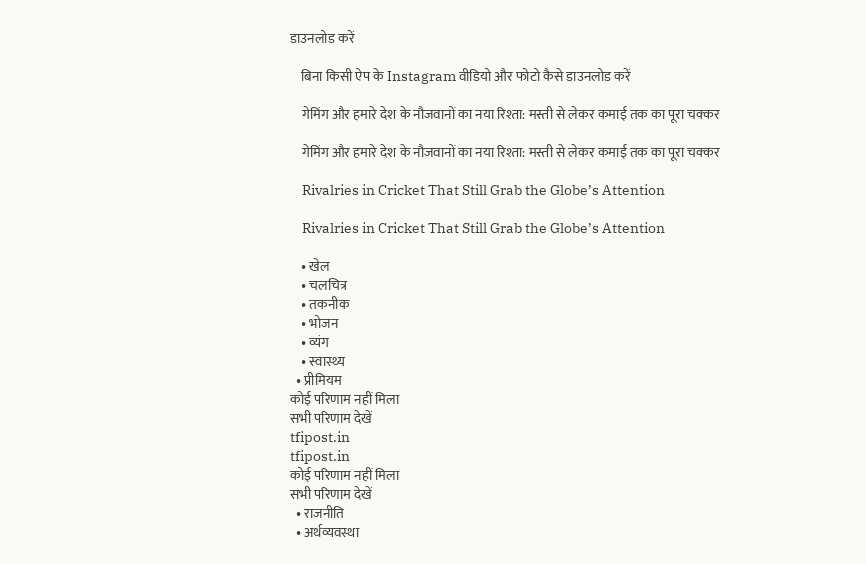डाउनलोड करें

    बिना किसी ऐप के Instagram वीडियो और फोटो कैसे डाउनलोड करें

    गेमिंग और हमारे देश के नौजवानों का नया रिश्ता: मस्ती से लेकर कमाई तक का पूरा चक्कर

    गेमिंग और हमारे देश के नौजवानों का नया रिश्ता: मस्ती से लेकर कमाई तक का पूरा चक्कर

    Rivalries in Cricket That Still Grab the Globe’s Attention

    Rivalries in Cricket That Still Grab the Globe’s Attention

    • खेल
    • चलचित्र
    • तकनीक
    • भोजन
    • व्यंग
    • स्वास्थ्य
  • प्रीमियम
कोई परिणाम नहीं मिला
सभी परिणाम देखें
tfipost.in
tfipost.in
कोई परिणाम नहीं मिला
सभी परिणाम देखें
  • राजनीति
  • अर्थव्यवस्था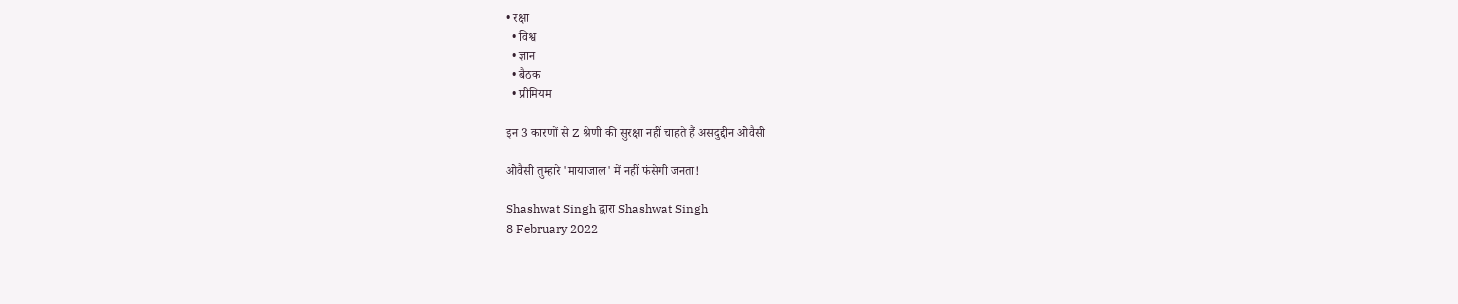• रक्षा
  • विश्व
  • ज्ञान
  • बैठक
  • प्रीमियम

इन 3 कारणों से Z श्रेणी की सुरक्षा नहीं चाहते हैं असदुद्दीन ओवैसी

ओवैसी तुम्हारे 'मायाजाल' में नहीं फंसेगी जनता!

Shashwat Singh द्वारा Shashwat Singh
8 February 2022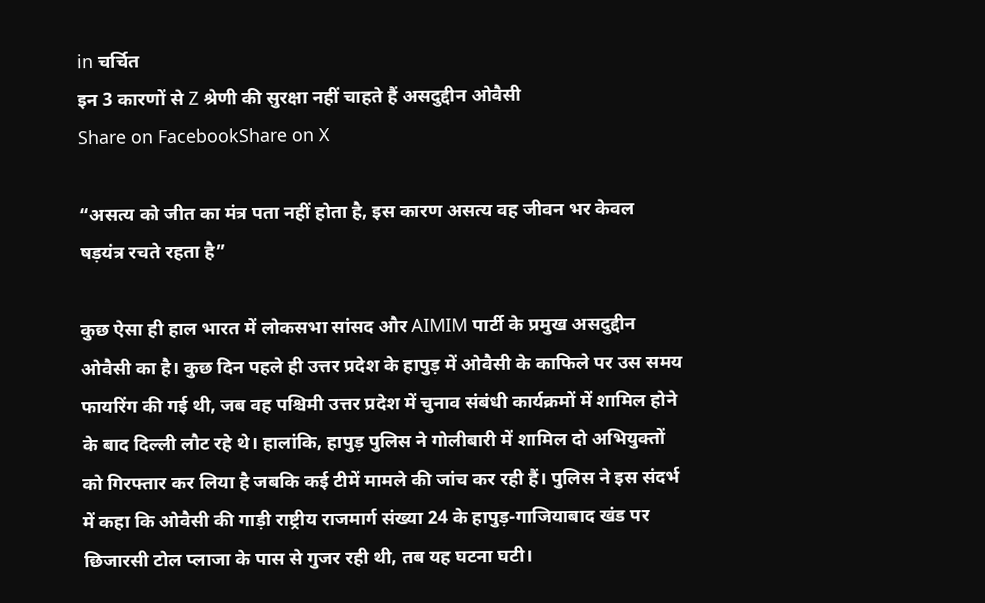in चर्चित
इन 3 कारणों से Z श्रेणी की सुरक्षा नहीं चाहते हैं असदुद्दीन ओवैसी
Share on FacebookShare on X

“असत्य को जीत का मंत्र पता नहीं होता है, इस कारण असत्य वह जीवन भर केवल षड़यंत्र रचते रहता है”

कुछ ऐसा ही हाल भारत में लोकसभा सांसद और AIMIM पार्टी के प्रमुख असदुद्दीन ओवैसी का है। कुछ दिन पहले ही उत्तर प्रदेश के हापुड़ में ओवैसी के काफिले पर उस समय फायरिंग की गई थी, जब वह पश्चिमी उत्तर प्रदेश में चुनाव संबंधी कार्यक्रमों में शामिल होने के बाद दिल्ली लौट रहे थे। हालांकि, हापुड़ पुलिस ने गोलीबारी में शामिल दो अभियुक्तों को गिरफ्तार कर लिया है जबकि कई टीमें मामले की जांच कर रही हैं। पुलिस ने इस संदर्भ में कहा कि ओवैसी की गाड़ी राष्ट्रीय राजमार्ग संख्या 24 के हापुड़-गाजियाबाद खंड पर छिजारसी टोल प्लाजा के पास से गुजर रही थी, तब यह घटना घटी।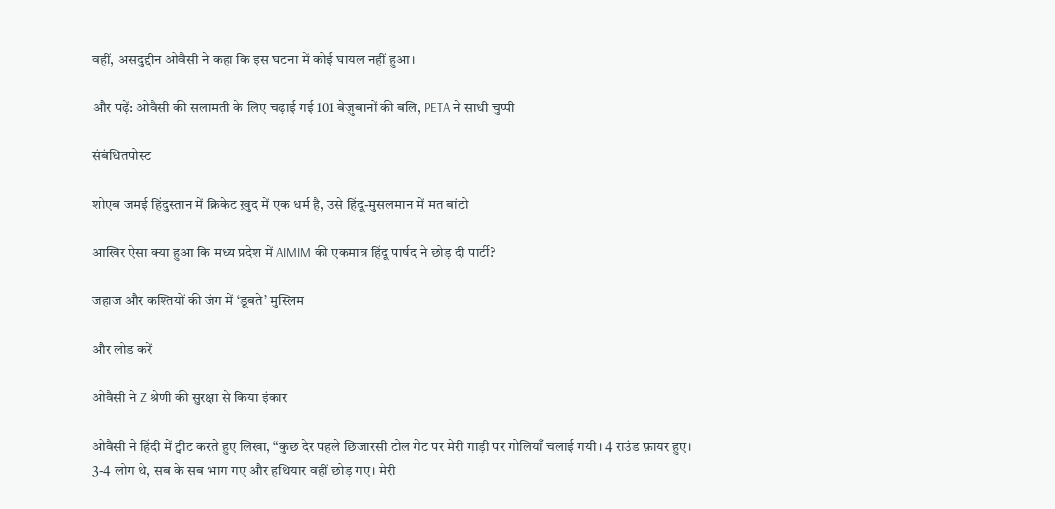वहीं, असदुद्दीन ओवैसी ने कहा कि इस घटना में कोई घायल नहीं हुआ।

और पढ़ें: ओवैसी की सलामती के लिए चढ़ाई गई 101 बेज़ुबानों की बलि, PETA ने साधी चुप्पी

संबंधितपोस्ट

शोएब जमई हिंदुस्तान में क्रिकेट ख़ुद में एक धर्म है, उसे हिंदू-मुसलमान में मत बांटो

आखिर ऐसा क्या हुआ कि मध्य प्रदेश में AIMIM की एकमात्र हिंदू पार्षद ने छोड़ दी पार्टी?

जहाज और कश्तियों की जंग में ‘डूबते’ मुस्लिम

और लोड करें

ओवैसी ने Z श्रेणी की सुरक्षा से किया इंकार

ओवैसी ने हिंदी में ट्वीट करते हुए लिखा, “कुछ देर पहले छिजारसी टोल गेट पर मेरी गाड़ी पर गोलियाँ चलाई गयी। 4 राउंड फ़ायर हुए। 3-4 लोग थे, सब के सब भाग गए और हथियार वहीं छोड़ गए। मेरी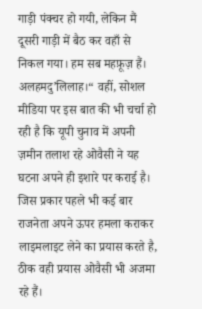गाड़ी पंक्चर हो गयी, लेकिन मैं दूसरी गाड़ी में बैठ कर वहाँ से निकल गया। हम सब महफ़ूज़ हैं। अलहमदु’लिलाह।“ वहीं, सोशल मीडिया पर इस बात की भी चर्चा हो रही है कि यूपी चुनाव में अपनी ज़मीन तलाश रहे ओवैसी ने यह घटना अपने ही इशारे पर कराई है। जिस प्रकार पहले भी कई बार राजनेता अपने ऊपर हमला कराकर लाइमलाइट लेने का प्रयास करते है, ठीक वही प्रयास ओवैसी भी अजमा रहे हैं।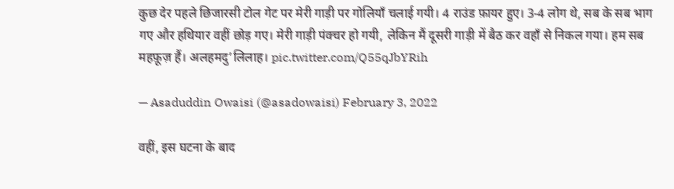कुछ देर पहले छिजारसी टोल गेट पर मेरी गाड़ी पर गोलियाँ चलाई गयी। 4 राउंड फ़ायर हुए। 3-4 लोग थे, सब के सब भाग गए और हथियार वहीं छोड़ गए। मेरी गाड़ी पंक्चर हो गयी, लेकिन मैं दूसरी गाड़ी में बैठ कर वहाँ से निकल गया। हम सब महफ़ूज़ हैं। अलहमदु’लिलाह। pic.twitter.com/Q55qJbYRih

— Asaduddin Owaisi (@asadowaisi) February 3, 2022

वहीं, इस घटना के बाद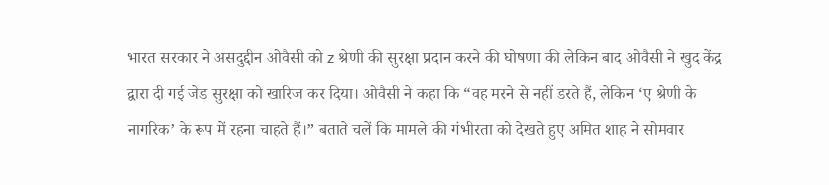भारत सरकार ने असदुद्दीन ओवैसी को z श्रेणी की सुरक्षा प्रदान करने की घोषणा की लेकिन बाद ओवैसी ने खुद केंद्र द्वारा दी गई जेड सुरक्षा को खारिज कर दिया। ओवैसी ने कहा कि “वह मरने से नहीं डरते हैं, लेकिन ‘ए श्रेणी के नागरिक’ के रूप में रहना चाहते हैं।” बताते चलें कि मामले की गंभीरता को देखते हुए अमित शाह ने सोमवार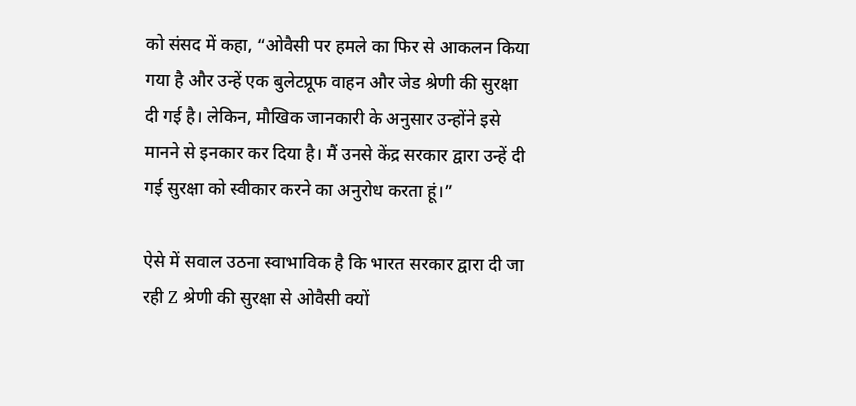को संसद में कहा, “ओवैसी पर हमले का फिर से आकलन किया गया है और उन्हें एक बुलेटप्रूफ वाहन और जेड श्रेणी की सुरक्षा दी गई है। लेकिन, मौखिक जानकारी के अनुसार उन्होंने इसे मानने से इनकार कर दिया है। मैं उनसे केंद्र सरकार द्वारा उन्हें दी गई सुरक्षा को स्वीकार करने का अनुरोध करता हूं।”

ऐसे में सवाल उठना स्वाभाविक है कि भारत सरकार द्वारा दी जा रही Z श्रेणी की सुरक्षा से ओवैसी क्यों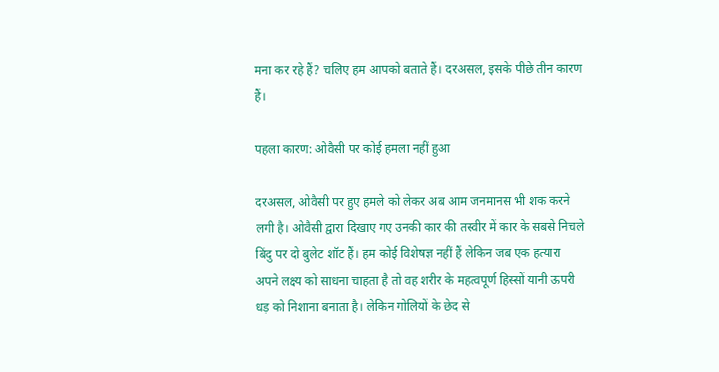मना कर रहे हैं? चलिए हम आपको बताते हैं। दरअसल, इसके पीछे तीन कारण हैं।

पहला कारण: ओवैसी पर कोई हमला नहीं हुआ

दरअसल, ओवैसी पर हुए हमले को लेकर अब आम जनमानस भी शक करने लगी है। ओवैसी द्वारा दिखाए गए उनकी कार की तस्वीर में कार के सबसे निचले बिंदु पर दो बुलेट शॉट हैं। हम कोई विशेषज्ञ नहीं हैं लेकिन जब एक हत्यारा अपने लक्ष्य को साधना चाहता है तो वह शरीर के महत्वपूर्ण हिस्सों यानी ऊपरी धड़ को निशाना बनाता है। लेकिन गोलियों के छेद से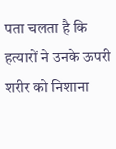पता चलता है कि हत्यारों ने उनके ऊपरी शरीर को निशाना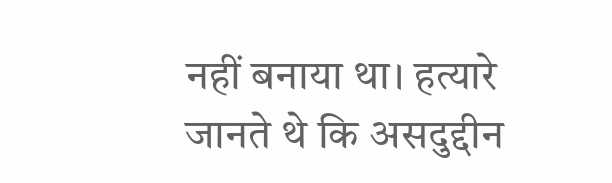नहीं बनाया था। हत्यारे जानते थे कि असदुद्दीन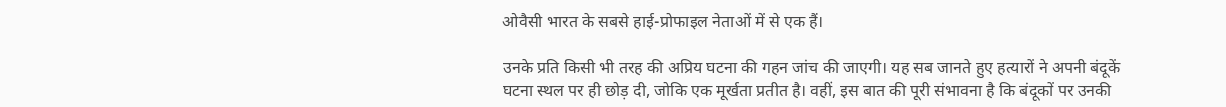ओवैसी भारत के सबसे हाई-प्रोफाइल नेताओं में से एक हैं।

उनके प्रति किसी भी तरह की अप्रिय घटना की गहन जांच की जाएगी। यह सब जानते हुए हत्यारों ने अपनी बंदूकें घटना स्थल पर ही छोड़ दी, जोकि एक मूर्खता प्रतीत है। वहीं, इस बात की पूरी संभावना है कि बंदूकों पर उनकी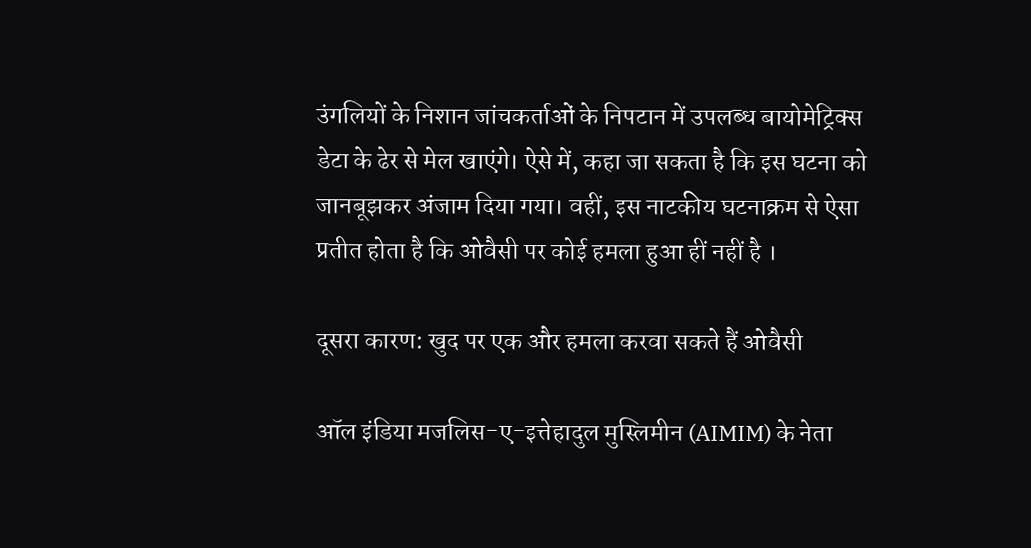उंगलियों के निशान जांचकर्ताओं के निपटान में उपलब्ध बायोमेट्रिक्स डेटा के ढेर से मेल खाएंगे। ऐसे में, कहा जा सकता है कि इस घटना को जानबूझकर अंजाम दिया गया। वहीं, इस नाटकीय घटनाक्रम से ऐसा प्रतीत होता है कि ओवैसी पर कोई हमला हुआ हीं नहीं है ।

दूसरा कारण: खुद पर एक और हमला करवा सकते हैं ओवैसी

ऑल इंडिया मजलिस-ए-इत्तेहादुल मुस्लिमीन (AIMIM) के नेता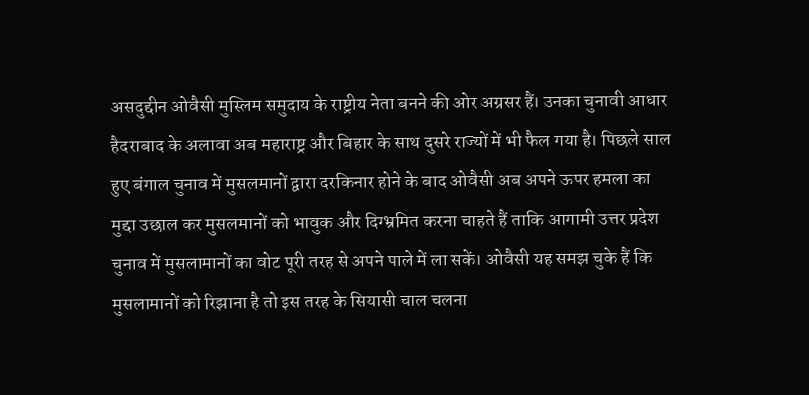असदुद्दीन ओवैसी मुस्लिम समुदाय के राष्ट्रीय नेता बनने की ओर अग्रसर हैं। उनका चुनावी आधार हैदराबाद के अलावा अब महाराष्ट्र और बिहार के साथ दुसरे राज्यों में भी फैल गया है। पिछले साल हुए बंगाल चुनाव में मुसलमानों द्वारा दरकिनार होने के बाद ओवैसी अब अपने ऊपर हमला का मुद्दा उछाल कर मुसलमानों को भावुक और दिग्भ्रमित करना चाहते हैं ताकि आगामी उत्तर प्रदेश चुनाव में मुसलामानों का वोट पूरी तरह से अपने पाले में ला सकें। ओवैसी यह समझ चुके हैं कि मुसलामानों को रिझाना है तो इस तरह के सियासी चाल चलना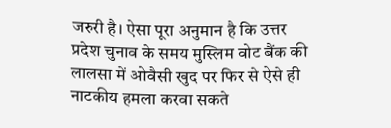जरुरी है। ऐसा पूरा अनुमान है कि उत्तर प्रदेश चुनाव के समय मुस्लिम वोट बैंक की लालसा में ओवैसी खुद पर फिर से ऐसे ही नाटकीय हमला करवा सकते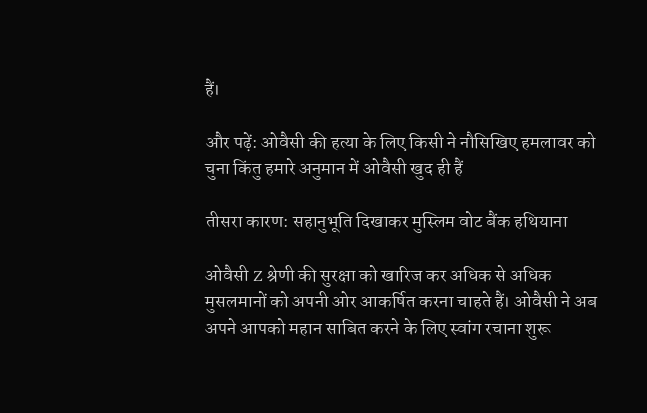हैं।

और पढ़ें: ओवैसी की हत्या के लिए किसी ने नौसिखिए हमलावर को चुना किंतु हमारे अनुमान में ओवैसी खुद ही हैं

तीसरा कारण: सहानुभूति दिखाकर मुस्लिम वोट बैंक हथियाना

ओवैसी Z श्रेणी की सुरक्षा को खारिज कर अधिक से अधिक मुसलमानों को अपनी ओर आकर्षित करना चाहते हैं। ओवैसी ने अब अपने आपको महान साबित करने के लिए स्वांग रचाना शुरू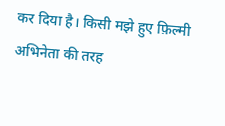कर दिया है। किसी मझे हुए फ़िल्मी अभिनेता की तरह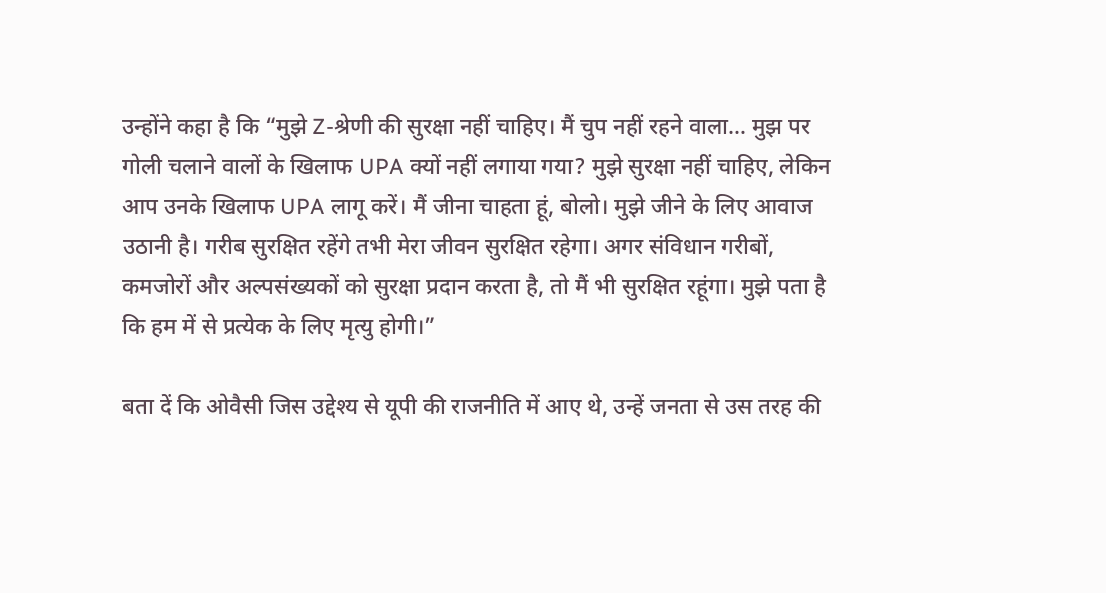उन्होंने कहा है कि “मुझे Z-श्रेणी की सुरक्षा नहीं चाहिए। मैं चुप नहीं रहने वाला… मुझ पर गोली चलाने वालों के खिलाफ UPA क्यों नहीं लगाया गया? मुझे सुरक्षा नहीं चाहिए, लेकिन आप उनके खिलाफ UPA लागू करें। मैं जीना चाहता हूं, बोलो। मुझे जीने के लिए आवाज उठानी है। गरीब सुरक्षित रहेंगे तभी मेरा जीवन सुरक्षित रहेगा। अगर संविधान गरीबों, कमजोरों और अल्पसंख्यकों को सुरक्षा प्रदान करता है, तो मैं भी सुरक्षित रहूंगा। मुझे पता है कि हम में से प्रत्येक के लिए मृत्यु होगी।”

बता दें कि ओवैसी जिस उद्देश्य से यूपी की राजनीति में आए थे, उन्हें जनता से उस तरह की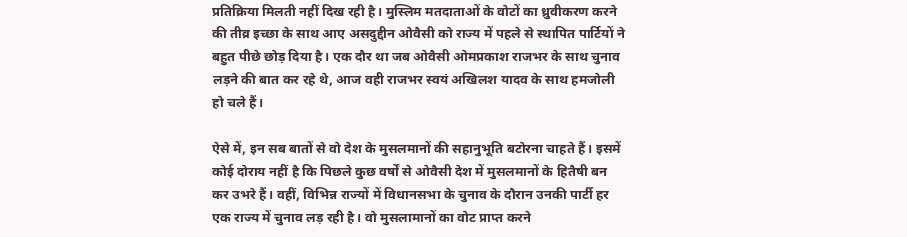प्रतिक्रिया मिलती नहीं दिख रही है। मुस्लिम मतदाताओं के वोटों का ध्रुवीकरण करने की तीव्र इच्छा के साथ आए असदुद्दीन ओवैसी को राज्य में पहले से स्थापित पार्टियों ने बहुत पीछे छोड़ दिया है। एक दौर था जब ओवैसी ओमप्रकाश राजभर के साथ चुनाव लड़ने की बात कर रहे थे, आज वही राजभर स्वयं अखिलश यादव के साथ हमजोली हो चले हैं।

ऐसे में, इन सब बातों से वो देश के मुसलमानों की सहानुभूति बटोरना चाहते हैं। इसमें कोई दोराय नहीं है कि पिछले कुछ वर्षों से ओवैसी देश में मुसलमानों के हितैषी बन कर उभरे हैं। वहीं, विभिन्न राज्यों में विधानसभा के चुनाव के दौरान उनकी पार्टी हर एक राज्य में चुनाव लड़ रही है। वो मुसलामानों का वोट प्राप्त करने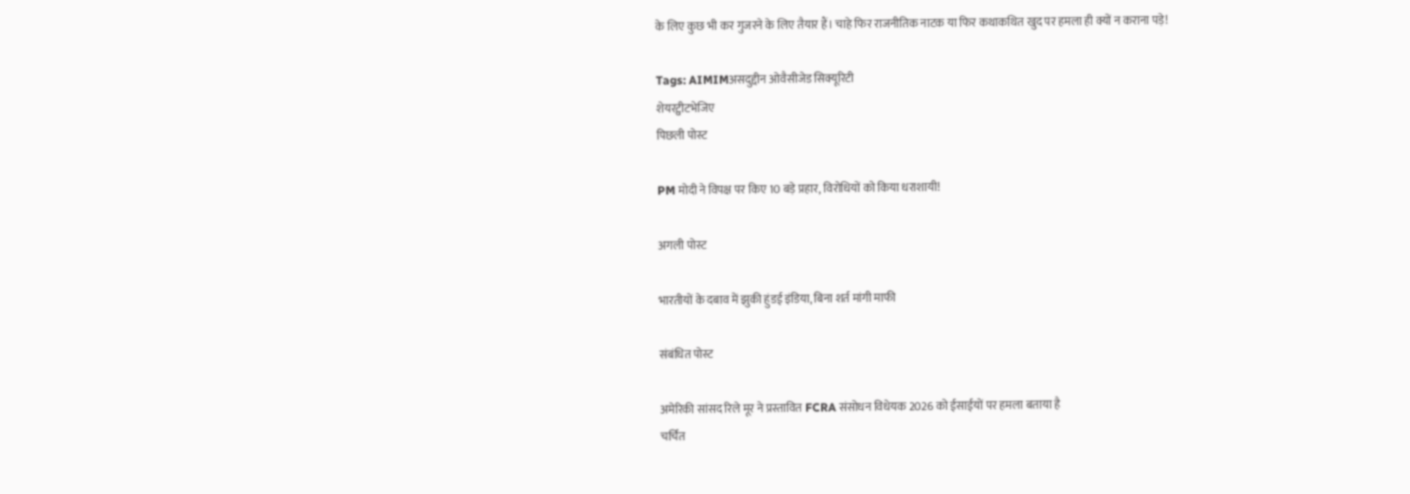के लिए कुछ भी कर गुजरने के लिए तैयार हैं। चाहे फिर राजनीतिक नाटक या फिर कथाकथित खुद पर हमला ही क्यों न कराना पड़े!

Tags: AIMIMअसदुद्दीन ओवैसीजेड सिक्यूरिटी
शेयरट्वीटभेजिए
पिछली पोस्ट

PM मोदी ने विपक्ष पर किए 10 बड़े प्रहार, विरोधियों को किया धराशायी!

अगली पोस्ट

भारतीयों के दबाव में झुकी हुंडई इंडिया, बिना शर्त मांगी माफी

संबंधित पोस्ट

अमेरिकी सांसद रिले मूर ने प्रस्तावित FCRA संसोधन विधेयक 2026 को ईसाईयों पर हमला बताया है
चर्चित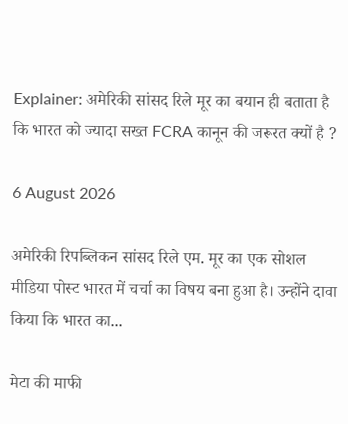Explainer: अमेरिकी सांसद रिले मूर का बयान ही बताता है कि भारत को ज्यादा सख्त FCRA कानून की जरूरत क्यों है ?

6 August 2026

अमेरिकी रिपब्लिकन सांसद रिले एम. मूर का एक सोशल मीडिया पोस्ट भारत में चर्चा का विषय बना हुआ है। उन्होंने दावा किया कि भारत का...

मेटा की माफी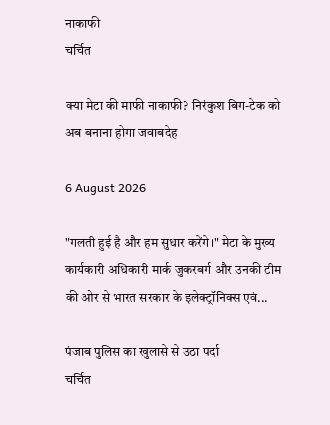नाकाफी
चर्चित

क्या मेटा की माफी नाकाफी? निरंकुश बिग-टेक को अब बनाना होगा जवाबदेह

6 August 2026

"गलती हुई है और हम सुधार करेंगे।" मेटा के मुख्य कार्यकारी अधिकारी मार्क जुकरबर्ग और उनकी टीम की ओर से भारत सरकार के इलेक्ट्रॉनिक्स एवं...

पंजाब पुलिस का खुलासे से उठा पर्दा
चर्चित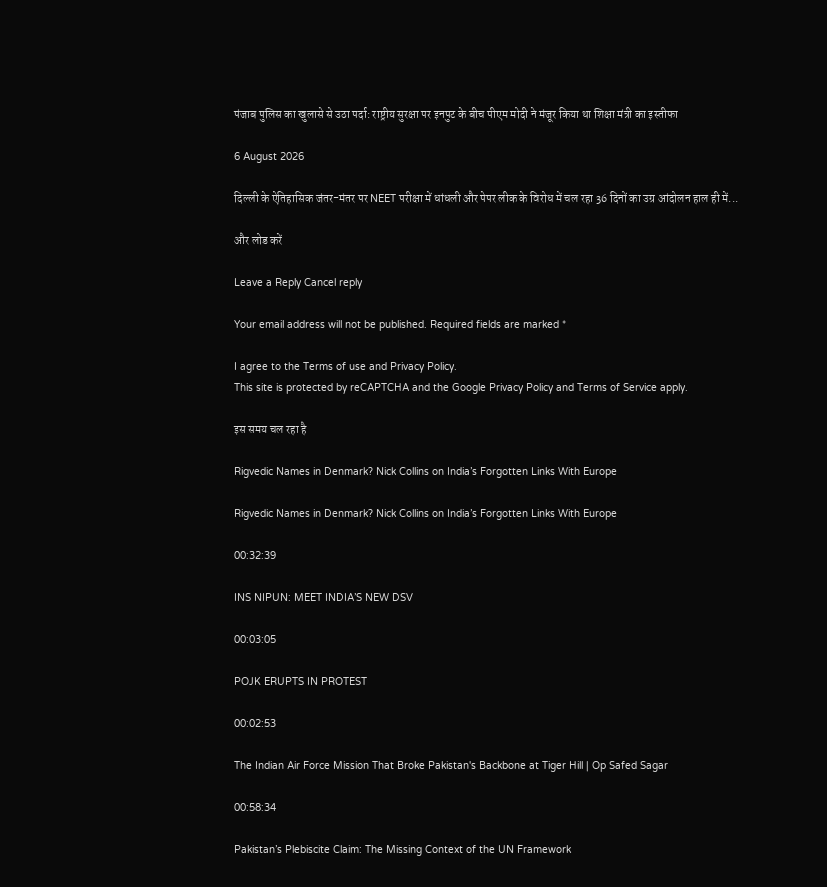पंजाब पुलिस का खुलासे से उठा पर्दा: राष्ट्रीय सुरक्षा पर इनपुट के बीच पीएम मोदी ने मंजूर किया था शिक्षा मंत्री का इस्तीफा

6 August 2026

दिल्ली के ऐतिहासिक जंतर-मंतर पर NEET परीक्षा में धांधली और पेपर लीक के विरोध में चल रहा 36 दिनों का उग्र आंदोलन हाल ही में...

और लोड करें

Leave a Reply Cancel reply

Your email address will not be published. Required fields are marked *

I agree to the Terms of use and Privacy Policy.
This site is protected by reCAPTCHA and the Google Privacy Policy and Terms of Service apply.

इस समय चल रहा है

Rigvedic Names in Denmark? Nick Collins on India’s Forgotten Links With Europe

Rigvedic Names in Denmark? Nick Collins on India’s Forgotten Links With Europe

00:32:39

INS NIPUN: MEET INDIA’S NEW DSV

00:03:05

POJK ERUPTS IN PROTEST

00:02:53

The Indian Air Force Mission That Broke Pakistan's Backbone at Tiger Hill | Op Safed Sagar

00:58:34

Pakistan’s Plebiscite Claim: The Missing Context of the UN Framework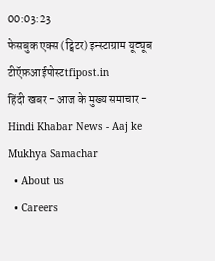00:03:23
फेसबुक एक्स (ट्विटर) इन्स्टाग्राम यूट्यूब
टीऍफ़आईपोस्टtfipost.in
हिंदी खबर - आज के मुख्य समाचार - Hindi Khabar News - Aaj ke Mukhya Samachar
  • About us
  • Careers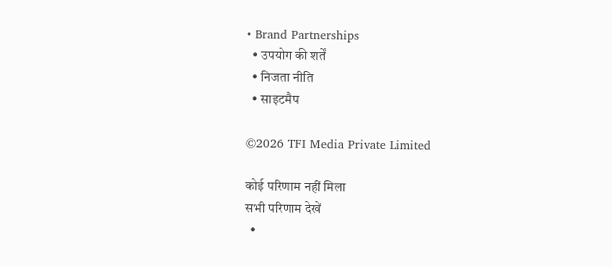• Brand Partnerships
  • उपयोग की शर्तें
  • निजता नीति
  • साइटमैप

©2026 TFI Media Private Limited

कोई परिणाम नहीं मिला
सभी परिणाम देखें
  •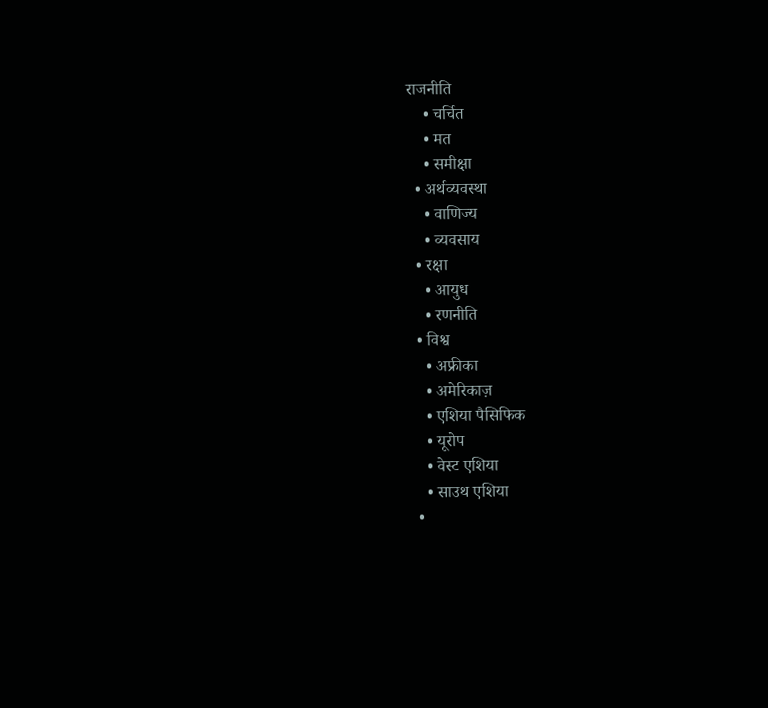राजनीति
    • चर्चित
    • मत
    • समीक्षा
  • अर्थव्यवस्था
    • वाणिज्य
    • व्यवसाय
  • रक्षा
    • आयुध
    • रणनीति
  • विश्व
    • अफ्रीका
    • अमेरिकाज़
    • एशिया पैसिफिक
    • यूरोप
    • वेस्ट एशिया
    • साउथ एशिया
  •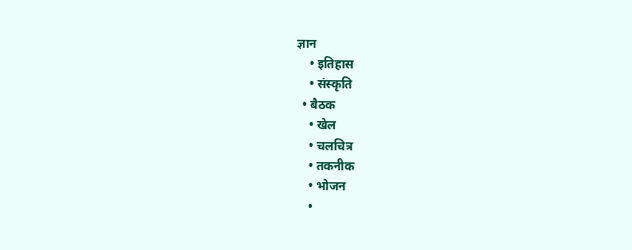ज्ञान
    • इतिहास
    • संस्कृति
  • बैठक
    • खेल
    • चलचित्र
    • तकनीक
    • भोजन
    •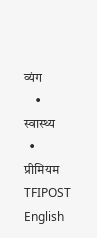व्यंग
    • स्वास्थ्य
  • प्रीमियम
TFIPOST English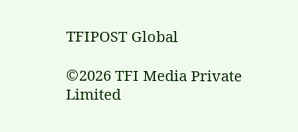TFIPOST Global

©2026 TFI Media Private Limited